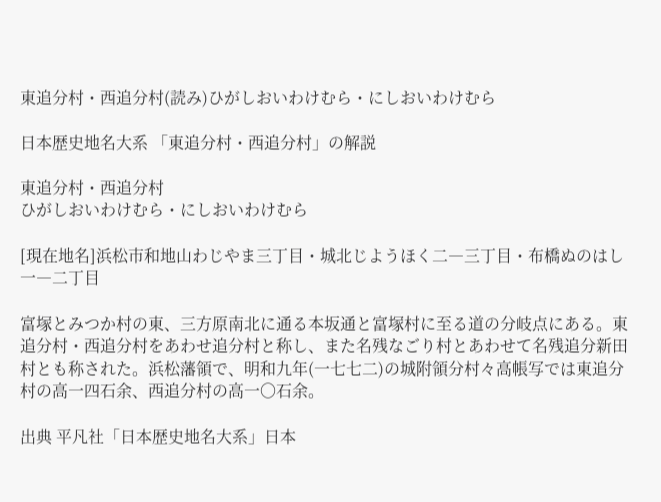東追分村・西追分村(読み)ひがしおいわけむら・にしおいわけむら

日本歴史地名大系 「東追分村・西追分村」の解説

東追分村・西追分村
ひがしおいわけむら・にしおいわけむら

[現在地名]浜松市和地山わじやま三丁目・城北じようほく二―三丁目・布橋ぬのはし一―二丁目

富塚とみつか村の東、三方原南北に通る本坂通と富塚村に至る道の分岐点にある。東追分村・西追分村をあわせ追分村と称し、また名残なごり村とあわせて名残追分新田村とも称された。浜松藩領で、明和九年(一七七二)の城附領分村々高帳写では東追分村の高一四石余、西追分村の高一〇石余。

出典 平凡社「日本歴史地名大系」日本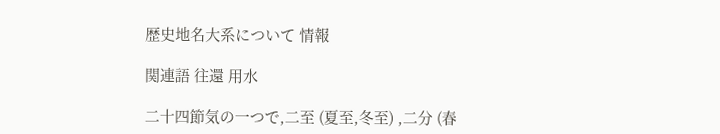歴史地名大系について 情報

関連語 往還 用水

二十四節気の一つで,二至 (夏至,冬至) ,二分 (春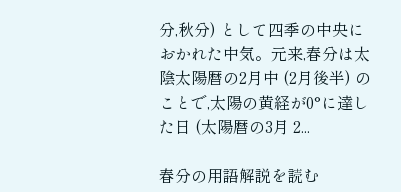分,秋分) として四季の中央におかれた中気。元来,春分は太陰太陽暦の2月中 (2月後半) のことで,太陽の黄経が0°に達した日 (太陽暦の3月 2...

春分の用語解説を読む